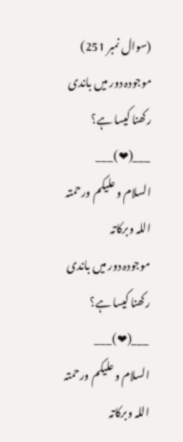(سوال نمبر 251)
موجودہ دور میں باندی رکھنا کیسا ہے؟
___(❤)___
السلام وعلیکم ورحمتہ اللہ وبرکاتہ
موجودہ دور میں باندی رکھنا کیسا ہے؟
___(❤)___
السلام وعلیکم ورحمتہ اللہ وبرکاتہ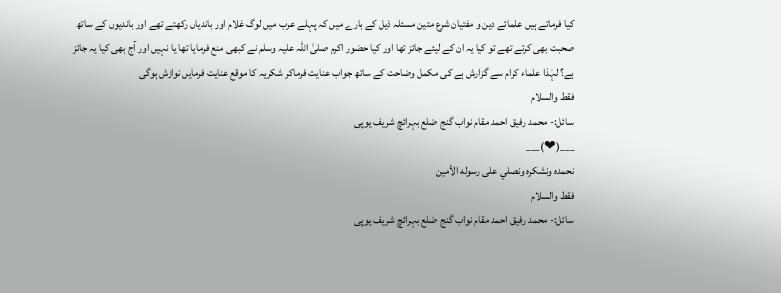کیا فرماتے ہیں علمائے دین و مفتیان شرع متین مسئلہ ذیل کے بارے میں کہ پہلے عرب میں لوگ غلام اور باندیاں رکھتے تھے اور باندیوں کے ساتھ صحبت بھی کرتے تھے تو کیا یہ ان کے لیئے جائز تھا اور کیا حضور اکرم صلیٰ اللہ علیہ وسلم نے کبھی منع فرمایا تھا یا نہیں اور آج بھی کیا یہ جائز ہے؟ لہٰذا علماء کرام سے گزارش ہے کی مکمل وضاحت کے ساتھ جواب عنایت فرماکر شکریہ کا موقع عنایت فرمایں نوازش ہوگی
فقط والسلام
سائل:- محمد رفیق احمد مقام نواب گنج ضلع بہرائچ شریف یوپی
___(❤)___
نحمده ونشكره ونصلي على رسوله الأمين
فقط والسلام
سائل:- محمد رفیق احمد مقام نواب گنج ضلع بہرائچ شریف یوپی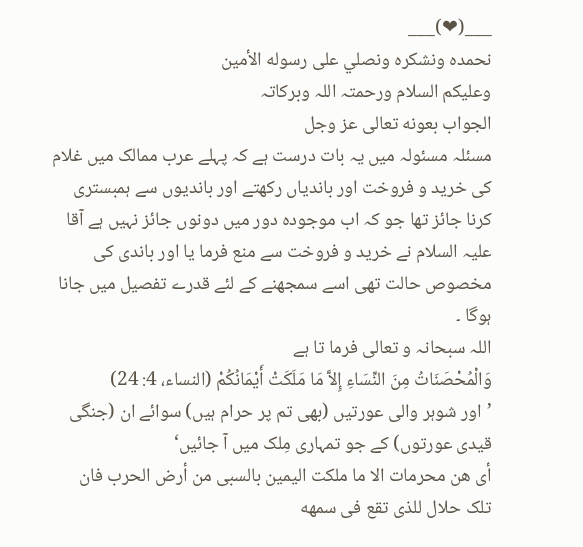___(❤)___
نحمده ونشكره ونصلي على رسوله الأمين
وعلیکم السلام ورحمتہ اللہ وبرکاتہ
الجواب بعونه تعالى عز وجل
مسئلہ مسئولہ میں یہ بات درست ہے کہ پہلے عرب ممالک میں غلام کی خرید و فروخت اور باندیاں رکھتے اور باندیوں سے ہمبستری کرنا جائز تھا جو کہ اب موجودہ دور میں دونوں جائز نہیں ہے آقا علیہ السلام نے خرید و فروخت سے منع فرما یا اور باندی کی مخصوص حالت تھی اسے سمجھنے کے لئے قدرے تفصیل میں جانا ہوگا ۔
اللہ سبحانہ و تعالی فرما تا ہے
وَالْمُحْصَنَاتُ مِنَ النِّسَاءِ إِلاَّ مَا مَلَكَتْ أَيْمَانُكُمْ (النساء، 4: 24)
’اور شوہر والی عورتیں (بھی تم پر حرام ہیں) سوائے ان (جنگی قیدی عورتوں) کے جو تمہاری مِلک میں آ جائیں‘
أی هن محرمات الا ما ملکت اليمين بالسبی من أرض الحرب فان تلک حلال للذی تقع فی سمهه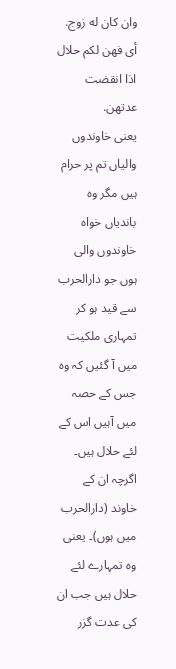وان کان له زوج. أی فهن لکم حلال اذا انقضت عدتهن.
یعنی خاوندوں والیاں تم پر حرام ہیں مگر وہ باندیاں خواہ خاوندوں والی ہوں جو دارالحرب سے قید ہو کر تمہاری ملکیت میں آ گئیں کہ وہ جس کے حصہ میں آہیں اس کے لئے حلال ہیں۔ اگرچہ ان کے خاوند (دارالحرب میں ہوں)۔ یعنی وہ تمہارے لئے حلال ہیں جب ان کی عدت گزر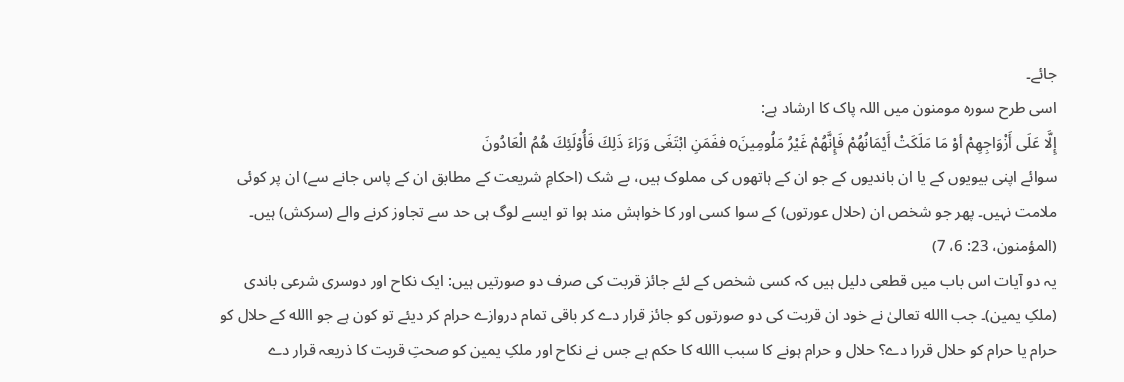جائے۔
اسی طرح سورہ مومنون میں اللہ پاک کا ارشاد ہے:
إِلَّا عَلَى أَزْوَاجِهِمْ أوْ مَا مَلَكَتْ أَيْمَانُهُمْ فَإِنَّهُمْ غَيْرُ مَلُومِينَo ففَمَنِ ابْتَغَى وَرَاءَ ذَلِكَ فَأُوْلَئِكَ هُمُ الْعَادُونَ
سوائے اپنی بیویوں کے یا ان باندیوں کے جو ان کے ہاتھوں کی مملوک ہیں، بے شک (احکامِ شریعت کے مطابق ان کے پاس جانے سے) ان پر کوئی ملامت نہیں۔ پھر جو شخص ان (حلال عورتوں) کے سوا کسی اور کا خواہش مند ہوا تو ایسے لوگ ہی حد سے تجاوز کرنے والے (سرکش) ہیں۔
(المؤمنون، 23: 6، 7)
یہ دو آیات اس باب میں قطعی دلیل ہیں کہ کسی شخص کے لئے جائز قربت کی صرف دو صورتیں ہیں: ایک نکاح اور دوسری شرعی باندی (ملکِ یمین)۔ جب االله تعالیٰ نے خود ان قربت کی دو صورتوں کو جائز قرار دے کر باقی تمام دروازے حرام کر دیئے تو کون ہے جو االله کے حلال کو حرام یا حرام کو حلال قررا دے؟ حلال و حرام ہونے کا سبب االله کا حکم ہے جس نے نکاح اور ملکِ یمین کو صحتِ قربت کا ذریعہ قرار دے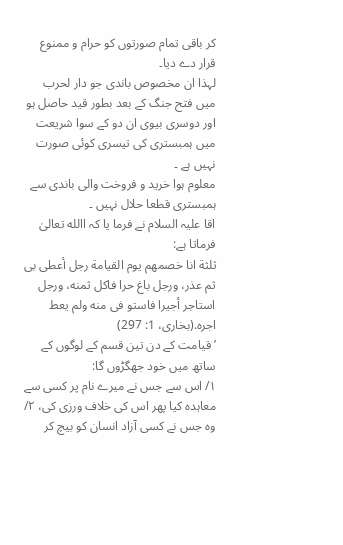کر باقی تمام صورتوں کو حرام و ممنوع قرار دے دیا۔
لہذا ان مخصوص باندی جو دار لحرب میں فتح جنگ کے بعد بطور قید حاصل ہو اور دوسری بیوی ان دو کے سوا شریعت میں ہمبستری کی تیسری کوئی صورت نہیں ہے ۔
معلوم ہوا خرید و فروخت والی باندی سے ہمبستری قطعا حلال نہیں ۔
اقا علیہ السلام نے فرما یا کہ االله تعالیٰ فرماتا ہے:
ثلثة انا خصمهم يوم القيامة رجل أعطی بی ثم عذر، ورجل باغ حرا فاکل ثمنه، ورجل استاجر أجيرا فاستو فی منه ولم يعط اجره.(بخاری، 1: 297)
’قیامت کے دن تین قسم کے لوگوں کے ساتھ میں خود جھگڑوں گا:
١/ اس سے جس نے میرے نام پر کسی سے معاہدہ کیا پھر اس کی خلاف ورزی کی، ٢/ وہ جس نے کسی آزاد انسان کو بیچ کر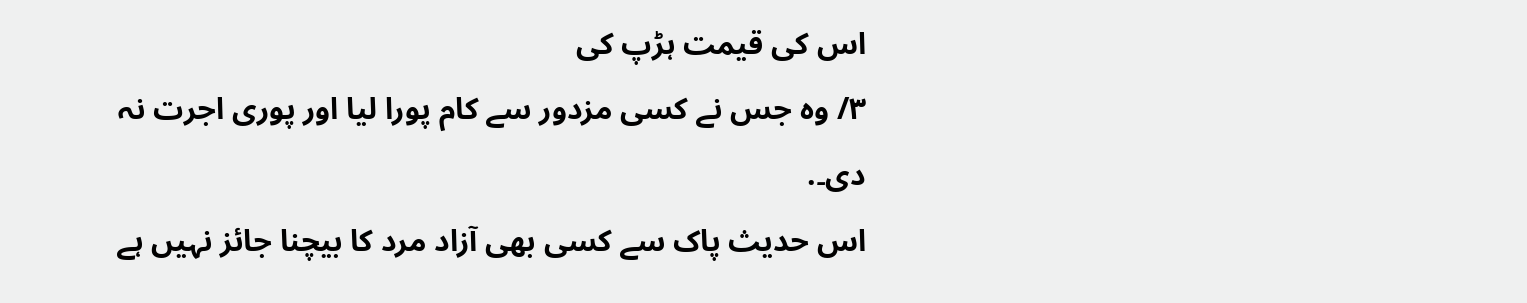اس کی قیمت ہڑپ کی
٣/ وہ جس نے کسی مزدور سے کام پورا لیا اور پوری اجرت نہ دی۔.
اس حدیث پاک سے کسی بھی آزاد مرد کا بیچنا جائز نہیں ہے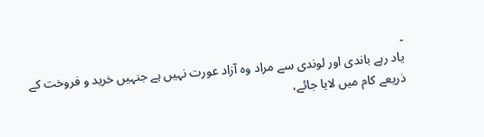۔
یاد رہے باندی اور لوندی سے مراد وہ آزاد عورت نہیں ہے جنہیں خرید و فروخت کے ذریعے کام میں لایا جائے،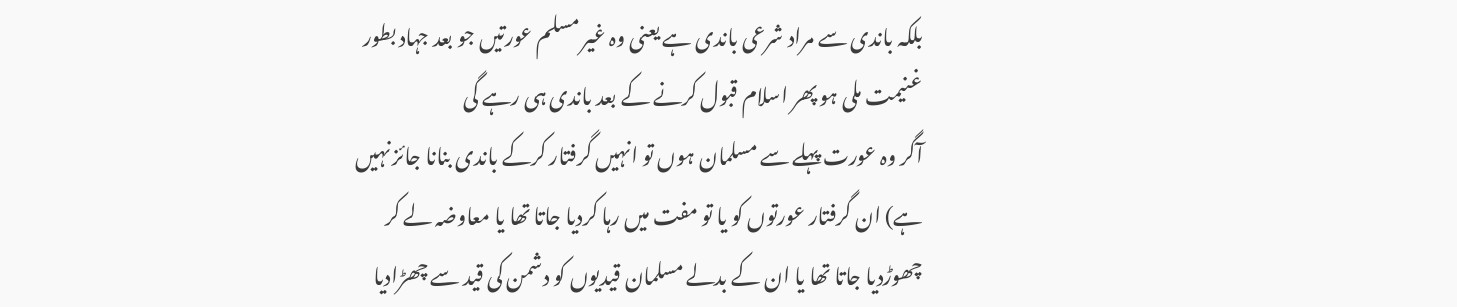بلکہ باندی سے مراد شرعی باندی ہے یعنی وہ غیر مسلم عورتیں جو بعد جہاد بطور غنیمت ملی ہو پھر اسلام قبول کرنے کے بعد باندی ہی رہے گی
آگر وہ عورت پہلے سے مسلمان ہوں تو انہیں گرفتار کرکے باندی بنانا جائز نہیں ہے) ان گرفتار عورتوں کو یا تو مفت میں رہا کردیا جاتا تھا یا معاوضہ لے کر چھوڑدیا جاتا تھا یا ان کے بدلے مسلمان قیدیوں کو دشمن کی قید سے چھڑادیا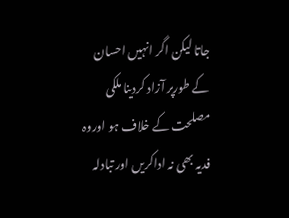جاتا لیکن اگر انہیں احسان کے طورپر آزاد کردینا ملکی مصلحت کے خلاف ہو اوروہ فدیہ بھی نہ اداکریں اور تبادلہ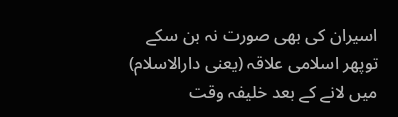اسیران کی بھی صورت نہ بن سکے توپھر اسلامی علاقہ (یعنی دارالاسلام) میں لانے کے بعد خلیفہ وقت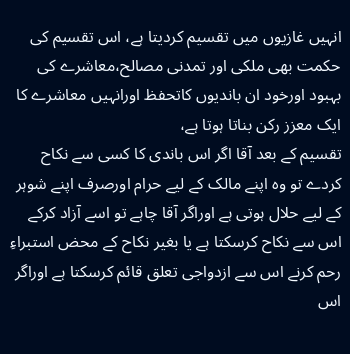انہیں غازیوں میں تقسیم کردیتا ہے، اس تقسیم کی حکمت بھی ملکی اور تمدنی مصالح،معاشرے کی بہبود اورخود ان باندیوں کاتحفظ اورانہیں معاشرے کا ایک معزز رکن بناتا ہوتا ہے،
تقسیم کے بعد آقا اگر اس باندی کا کسی سے نکاح کردے تو وہ اپنے مالک کے لیے حرام اورصرف اپنے شوہر کے لیے حلال ہوتی ہے اوراگر آقا چاہے تو اسے آزاد کرکے اس سے نکاح کرسکتا ہے یا بغیر نکاح کے محض استبراءِ رحم کرنے اس سے ازدواجی تعلق قائم کرسکتا ہے اوراگر اس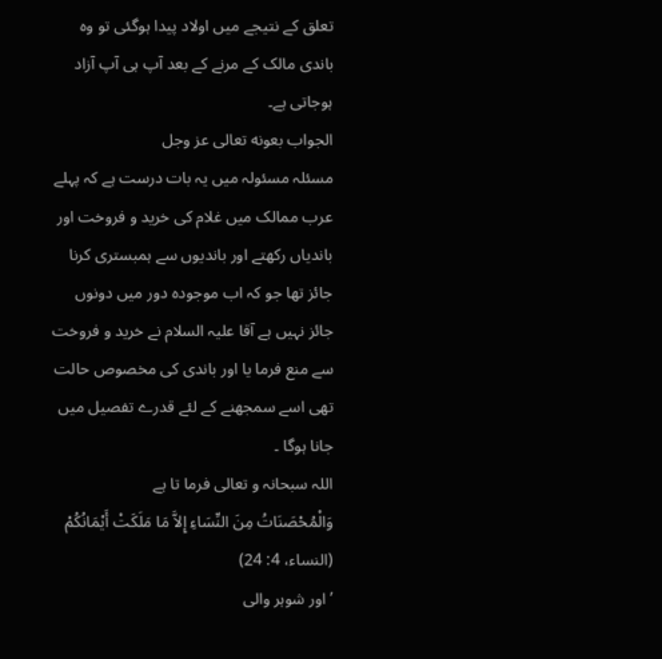تعلق کے نتیجے میں اولاد پیدا ہوگئی تو وہ باندی مالک کے مرنے کے بعد آپ ہی آپ آزاد ہوجاتی ہے۔
الجواب بعونه تعالى عز وجل
مسئلہ مسئولہ میں یہ بات درست ہے کہ پہلے عرب ممالک میں غلام کی خرید و فروخت اور باندیاں رکھتے اور باندیوں سے ہمبستری کرنا جائز تھا جو کہ اب موجودہ دور میں دونوں جائز نہیں ہے آقا علیہ السلام نے خرید و فروخت سے منع فرما یا اور باندی کی مخصوص حالت تھی اسے سمجھنے کے لئے قدرے تفصیل میں جانا ہوگا ۔
اللہ سبحانہ و تعالی فرما تا ہے
وَالْمُحْصَنَاتُ مِنَ النِّسَاءِ إِلاَّ مَا مَلَكَتْ أَيْمَانُكُمْ (النساء، 4: 24)
’اور شوہر والی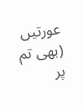عورتیں (بھی تم پر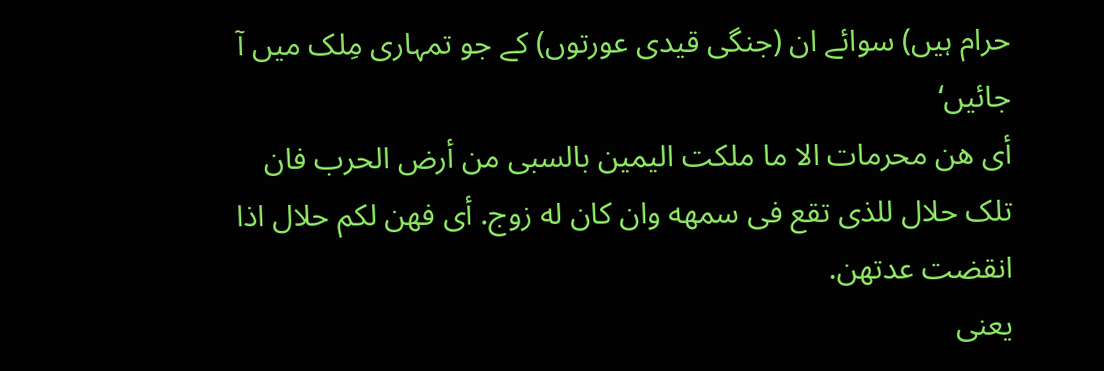حرام ہیں) سوائے ان (جنگی قیدی عورتوں) کے جو تمہاری مِلک میں آ جائیں‘
أی هن محرمات الا ما ملکت اليمين بالسبی من أرض الحرب فان تلک حلال للذی تقع فی سمهه وان کان له زوج. أی فهن لکم حلال اذا انقضت عدتهن.
یعنی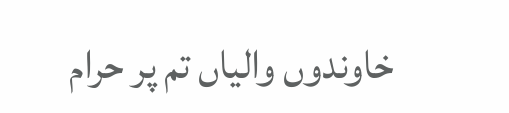خاوندوں والیاں تم پر حرام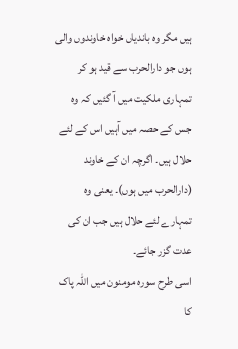ہیں مگر وہ باندیاں خواہ خاوندوں والی ہوں جو دارالحرب سے قید ہو کر تمہاری ملکیت میں آ گئیں کہ وہ جس کے حصہ میں آہیں اس کے لئے حلال ہیں۔ اگرچہ ان کے خاوند (دارالحرب میں ہوں)۔ یعنی وہ تمہارے لئے حلال ہیں جب ان کی عدت گزر جائے۔
اسی طرح سورہ مومنون میں اللہ پاک کا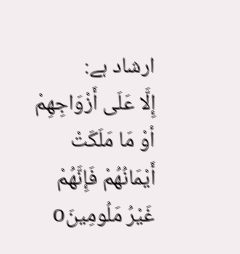ارشاد ہے:
إِلَّا عَلَى أَزْوَاجِهِمْ أوْ مَا مَلَكَتْ أَيْمَانُهُمْ فَإِنَّهُمْ غَيْرُ مَلُومِينَo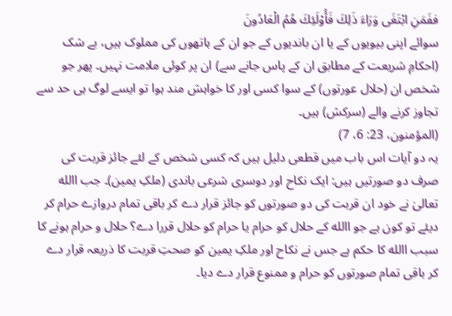ففَمَنِ ابْتَغَى وَرَاءَ ذَلِكَ فَأُوْلَئِكَ هُمُ الْعَادُونَ
سوائے اپنی بیویوں کے یا ان باندیوں کے جو ان کے ہاتھوں کی مملوک ہیں، بے شک (احکامِ شریعت کے مطابق ان کے پاس جانے سے) ان پر کوئی ملامت نہیں۔ پھر جو شخص ان (حلال عورتوں) کے سوا کسی اور کا خواہش مند ہوا تو ایسے لوگ ہی حد سے تجاوز کرنے والے (سرکش) ہیں۔
(المؤمنون، 23: 6، 7)
یہ دو آیات اس باب میں قطعی دلیل ہیں کہ کسی شخص کے لئے جائز قربت کی صرف دو صورتیں ہیں: ایک نکاح اور دوسری شرعی باندی (ملکِ یمین)۔ جب االله تعالیٰ نے خود ان قربت کی دو صورتوں کو جائز قرار دے کر باقی تمام دروازے حرام کر دیئے تو کون ہے جو االله کے حلال کو حرام یا حرام کو حلال قررا دے؟ حلال و حرام ہونے کا سبب االله کا حکم ہے جس نے نکاح اور ملکِ یمین کو صحتِ قربت کا ذریعہ قرار دے کر باقی تمام صورتوں کو حرام و ممنوع قرار دے دیا۔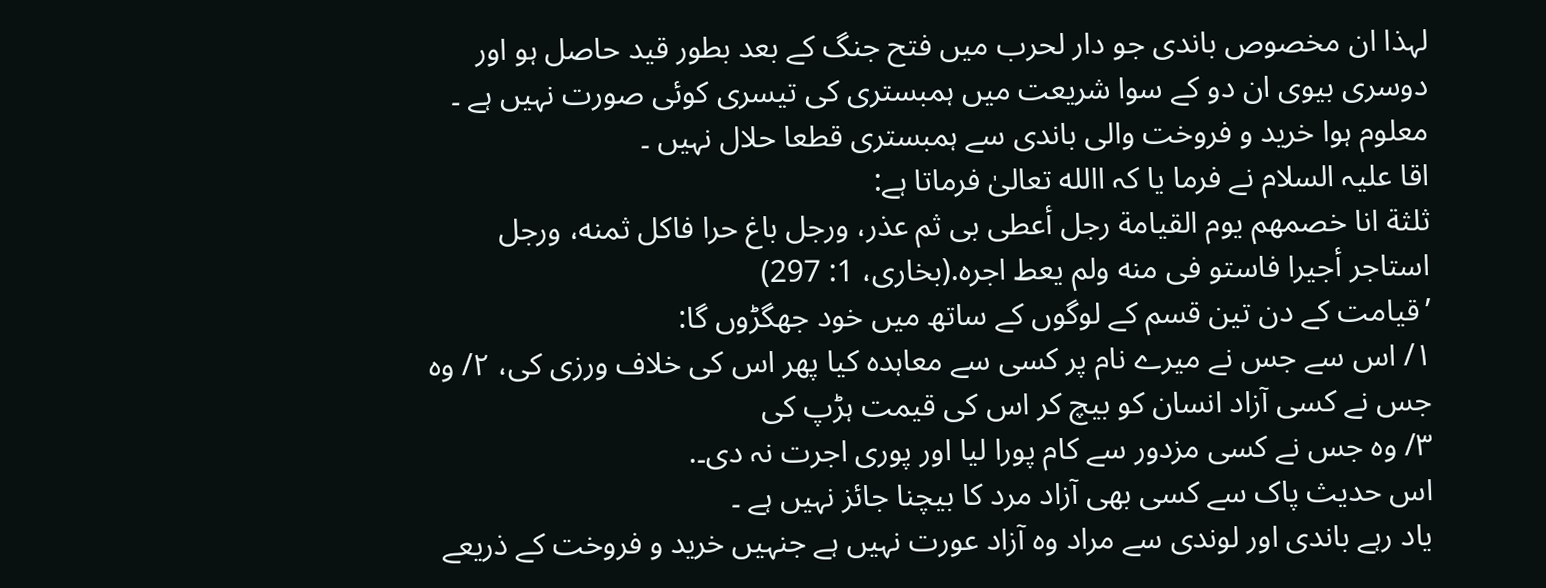لہذا ان مخصوص باندی جو دار لحرب میں فتح جنگ کے بعد بطور قید حاصل ہو اور دوسری بیوی ان دو کے سوا شریعت میں ہمبستری کی تیسری کوئی صورت نہیں ہے ۔
معلوم ہوا خرید و فروخت والی باندی سے ہمبستری قطعا حلال نہیں ۔
اقا علیہ السلام نے فرما یا کہ االله تعالیٰ فرماتا ہے:
ثلثة انا خصمهم يوم القيامة رجل أعطی بی ثم عذر، ورجل باغ حرا فاکل ثمنه، ورجل استاجر أجيرا فاستو فی منه ولم يعط اجره.(بخاری، 1: 297)
’قیامت کے دن تین قسم کے لوگوں کے ساتھ میں خود جھگڑوں گا:
١/ اس سے جس نے میرے نام پر کسی سے معاہدہ کیا پھر اس کی خلاف ورزی کی، ٢/ وہ جس نے کسی آزاد انسان کو بیچ کر اس کی قیمت ہڑپ کی
٣/ وہ جس نے کسی مزدور سے کام پورا لیا اور پوری اجرت نہ دی۔.
اس حدیث پاک سے کسی بھی آزاد مرد کا بیچنا جائز نہیں ہے ۔
یاد رہے باندی اور لوندی سے مراد وہ آزاد عورت نہیں ہے جنہیں خرید و فروخت کے ذریعے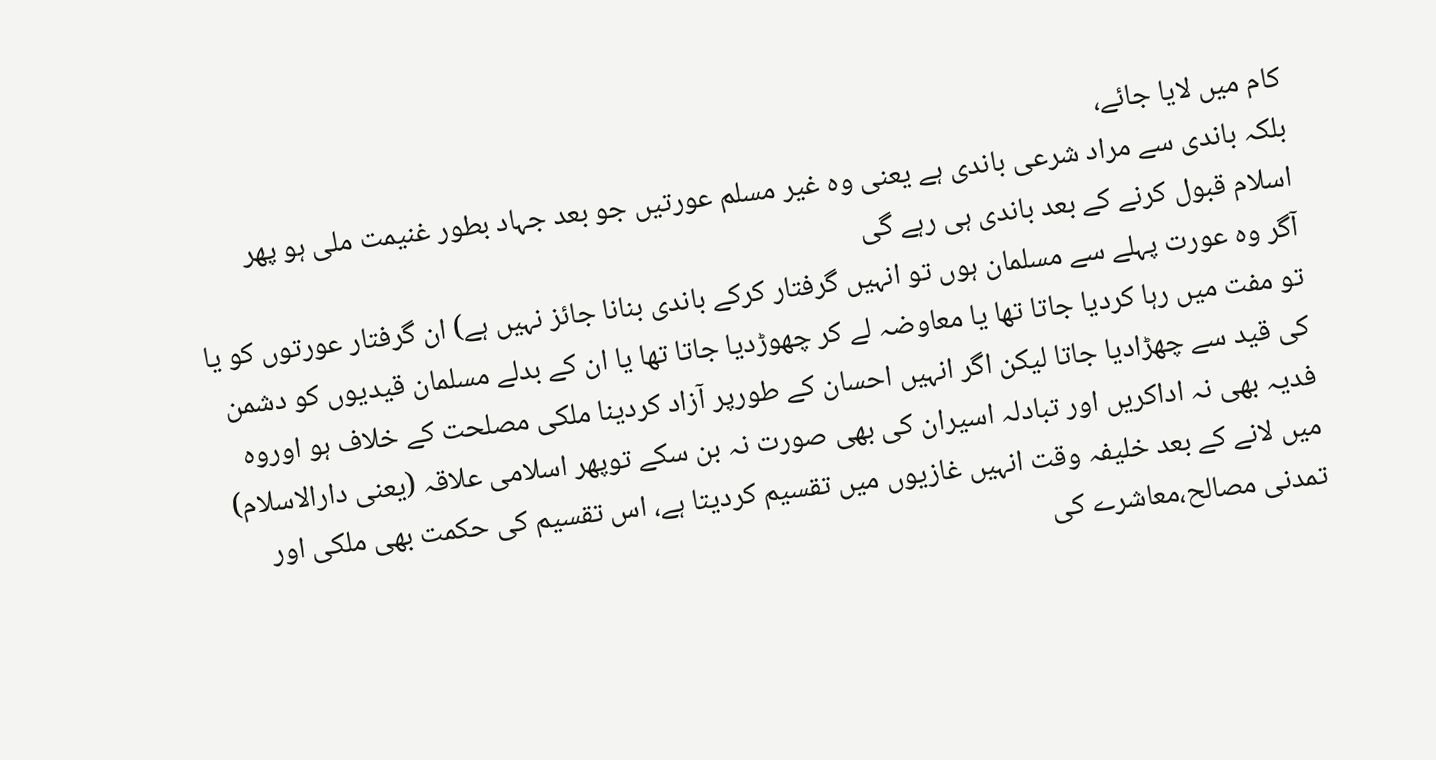کام میں لایا جائے،
بلکہ باندی سے مراد شرعی باندی ہے یعنی وہ غیر مسلم عورتیں جو بعد جہاد بطور غنیمت ملی ہو پھر اسلام قبول کرنے کے بعد باندی ہی رہے گی
آگر وہ عورت پہلے سے مسلمان ہوں تو انہیں گرفتار کرکے باندی بنانا جائز نہیں ہے) ان گرفتار عورتوں کو یا تو مفت میں رہا کردیا جاتا تھا یا معاوضہ لے کر چھوڑدیا جاتا تھا یا ان کے بدلے مسلمان قیدیوں کو دشمن کی قید سے چھڑادیا جاتا لیکن اگر انہیں احسان کے طورپر آزاد کردینا ملکی مصلحت کے خلاف ہو اوروہ فدیہ بھی نہ اداکریں اور تبادلہ اسیران کی بھی صورت نہ بن سکے توپھر اسلامی علاقہ (یعنی دارالاسلام) میں لانے کے بعد خلیفہ وقت انہیں غازیوں میں تقسیم کردیتا ہے، اس تقسیم کی حکمت بھی ملکی اور تمدنی مصالح،معاشرے کی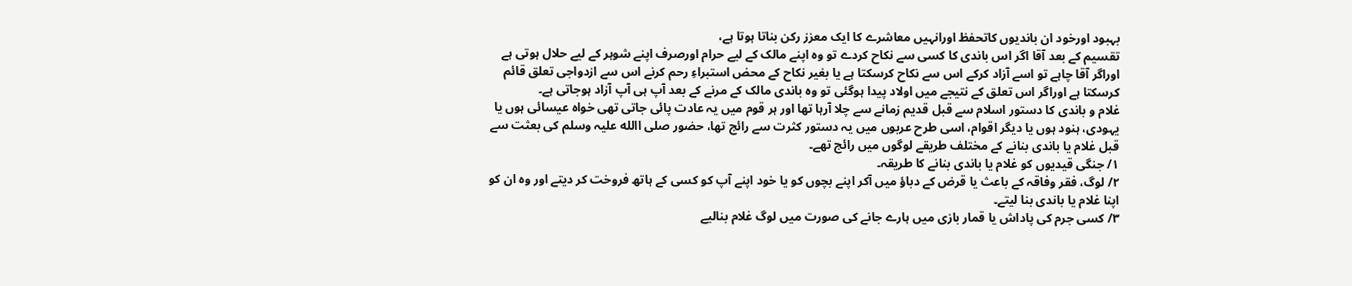بہبود اورخود ان باندیوں کاتحفظ اورانہیں معاشرے کا ایک معزز رکن بناتا ہوتا ہے،
تقسیم کے بعد آقا اگر اس باندی کا کسی سے نکاح کردے تو وہ اپنے مالک کے لیے حرام اورصرف اپنے شوہر کے لیے حلال ہوتی ہے اوراگر آقا چاہے تو اسے آزاد کرکے اس سے نکاح کرسکتا ہے یا بغیر نکاح کے محض استبراءِ رحم کرنے اس سے ازدواجی تعلق قائم کرسکتا ہے اوراگر اس تعلق کے نتیجے میں اولاد پیدا ہوگئی تو وہ باندی مالک کے مرنے کے بعد آپ ہی آپ آزاد ہوجاتی ہے۔
غلام و باندی کا دستور اسلام سے قبل قدیم زمانے سے چلا آرہا تھا اور ہر قوم میں یہ عادت پائی جاتی تھی خواہ عیسائی ہوں یا یہودی، ہنود ہوں یا دیگر اقوام، اسی طرح عربوں میں یہ دستور کثرت سے رائج تھا، حضور صلی االله علیہ وسلم کی بعثت سے قبل غلام یا باندی بنانے کے مختلف طریقے لوگوں میں رائج تھے۔
١/ جنگی قیدیوں کو غلام یا باندی بنانے کا طریقہ۔
٢/ لوگ، فقر وفاقہ کے باعث یا قرض کے دباؤ میں آکر اپنے بچوں کو یا خود اپنے آپ کو کسی کے ہاتھ فروخت کر دیتے اور وہ ان کو اپنا غلام یا باندی بنا لیتے۔
٣/ کسی جرم کی پاداش یا قمار بازی میں ہارے جانے کی صورت میں لوگ غلام بنالیے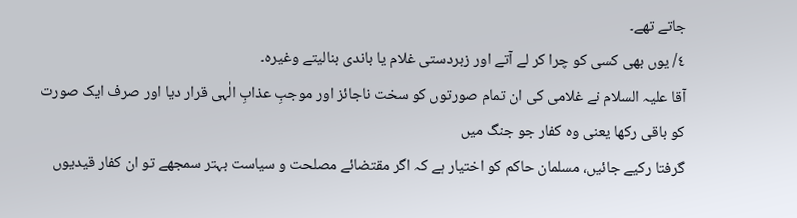جاتے تھے۔
٤/ یوں بھی کسی کو چرا کر لے آتے اور زبردستی غلام یا باندی بنالیتے وغیرہ۔
آقا علیہ السلام نے غلامی کی ان تمام صورتوں کو سخت ناجائز اور موجبِ عذابِ الٰہی قرار دیا اور صرف ایک صورت کو باقی رکھا یعنی وہ کفار جو جنگ میں
گرفتا رکیے جائیں، مسلمان حاکم کو اختیار ہے کہ اگر مقتضائے مصلحت و سیاست بہتر سمجھے تو ان کفار قیدیوں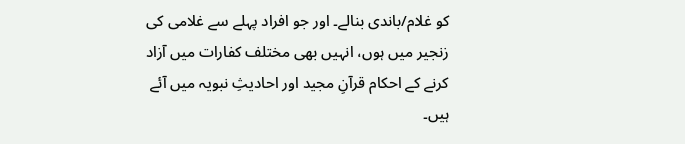کو غلام/باندی بنالے۔ اور جو افراد پہلے سے غلامی کی زنجیر میں ہوں، انہیں بھی مختلف کفارات میں آزاد کرنے کے احکام قرآنِ مجید اور احادیثِ نبویہ میں آئے ہیں۔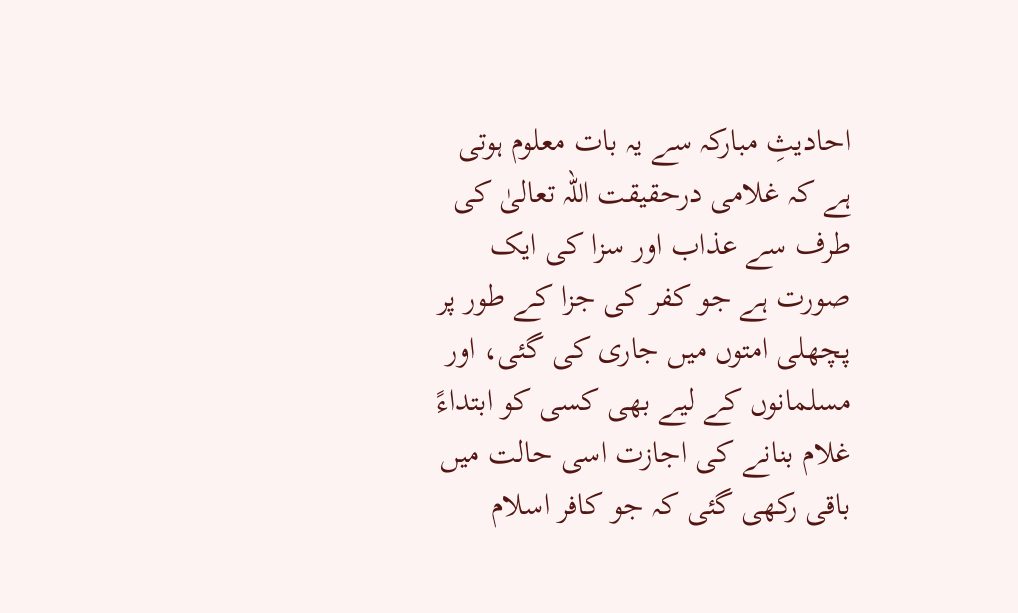احادیثِ مبارکہ سے یہ بات معلوم ہوتی ہے کہ غلامی درحقیقت اللہ تعالیٰ کی طرف سے عذاب اور سزا کی ایک صورت ہے جو کفر کی جزا کے طور پر پچھلی امتوں میں جاری کی گئی، اور مسلمانوں کے لیے بھی کسی کو ابتداءً غلام بنانے کی اجازت اسی حالت میں باقی رکھی گئی کہ جو کافر اسلام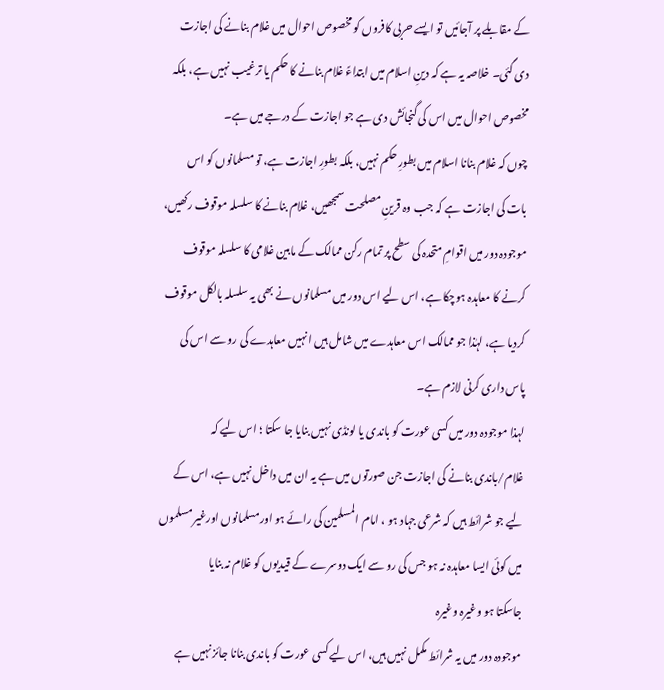کے مقابلے پر آجائیں تو ایسے حربی کافروں کو مخصوص احوال میں غلام بنانے کی اجازت دی گئی۔ خلاصہ یہ ہے کہ دینِ اسلام میں ابتداءً غلام بنانے کا حکم یا ترغیب نہیں ہے، بلکہ مخصوص احوال میں اس کی گنجائش دی ہے جو اجازت کے درجے میں ہے۔
چوں کہ غلام بنانا اسلام میں بطورِ حکم نہیں، بلکہ بطورِ اجازت ہے، تو مسلمانوں کو اس بات کی اجازت ہے کہ جب وہ قرینِ مصلحت سمجھیں، غلام بنانے کا سلسلہ موقوف رکھیں، موجودہ دور میں اقوامِ متحدہ کی سطح پر تمام رکن ممالک کے مابین غلامی کا سلسلہ موقوف کرنے کا معاہدہ ہوچکا ہے، اس لیے اس دور میں مسلمانوں نے بھی یہ سلسلہ بالکل موقوف کردیا ہے، لہٰذا جو ممالک اس معاہدے میں شامل ہیں انہیں معاہدے کی رو سے اس کی پاس داری کرنی لازم ہے۔
لہذا موجودہ دور میں کسی عورت کو باندی یا لونڈی نہیں بنایا جا سکتا ؛ اس لیے کہ غلام/باندی بنانے کی اجازت جن صورتوں میں ہے یہ ان میں داخل نہیں ہے، اس کے لیے جو شرائط ہیں کہ شرعی جہاد ہو ، امام المسلمین کی رائے ہو اورمسلمانوں اورغیر مسلموں میں کوئی ایسا معاہدہ نہ ہو جس کی رو سے ایک دوسرے کے قیدیوں کو غلام نہ بنایا
جاسکتا ہو وغیرہ وغیرہ
موجودہ دور میں یہ شرائط مکمل نہیں ہیں، اس لیے کسی عورت کو باندی بنانا جائز نہیں ہے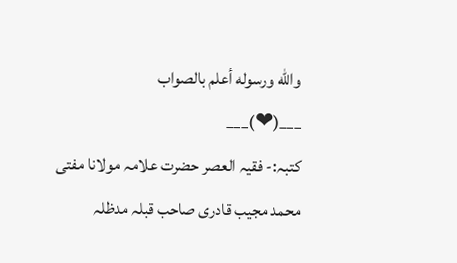والله ورسوله أعلم بالصواب
___(❤)___
کتبہ:- فقیہ العصر حضرت علامہ مولانا مفتی
محمد مجيب قادری صاحب قبلہ مدظلہ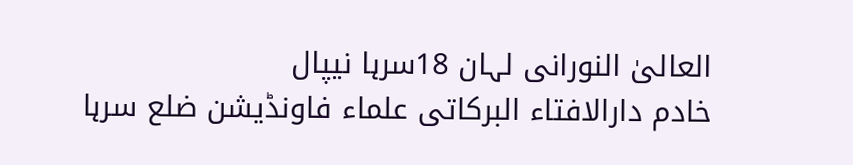العالیٰ النورانی لہان 18سرہا نیپال
خادم دارالافتاء البرکاتی علماء فاونڈیشن ضلع سرہا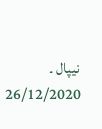نیپال ۔
26/12/2020